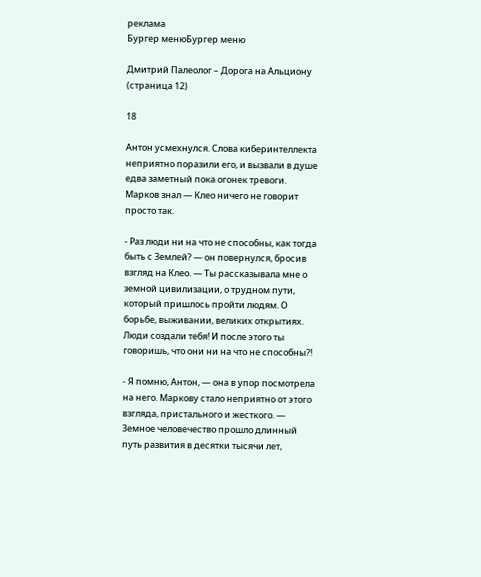реклама
Бургер менюБургер меню

Дмитрий Палеолог – Дорога на Альциону (страница 12)

18

Антон усмехнулся. Слова киберинтеллекта неприятно поразили его, и вызвали в душе едва заметный пока огонек тревоги. Марков знал — Клео ничего не говорит просто так.

- Раз люди ни на что не способны, как тогда быть с Землей? — он повернулся, бросив взгляд на Клео. — Ты рассказывала мне о земной цивилизации, о трудном пути, который пришлось пройти людям. О борьбе, выживании, великих открытиях. Люди создали тебя! И после этого ты говоришь, что они ни на что не способны?!

- Я помню, Антон, — она в упор посмотрела на него. Маркову стало неприятно от этого взгляда, пристального и жесткого. — Земное человечество прошло длинный путь развития в десятки тысячи лет,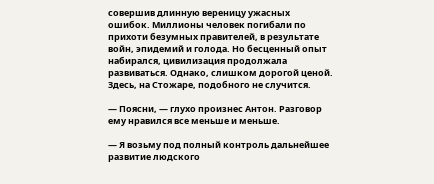совершив длинную вереницу ужасных ошибок. Миллионы человек погибали по прихоти безумных правителей, в результате войн, эпидемий и голода. Но бесценный опыт набирался, цивилизация продолжала развиваться. Однако, слишком дорогой ценой. Здесь, на Стожаре, подобного не случится.

— Поясни, — глухо произнес Антон. Разговор ему нравился все меньше и меньше.

— Я возьму под полный контроль дальнейшее развитие людского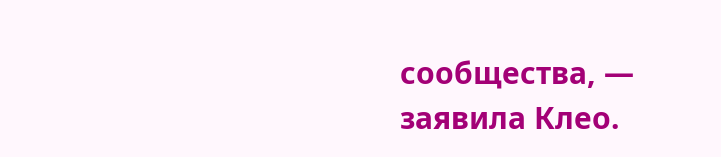сообщества, — заявила Клео.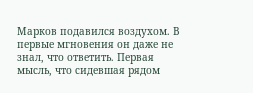Марков подавился воздухом. В первые мгновения он даже не знал, что ответить. Первая мысль, что сидевшая рядом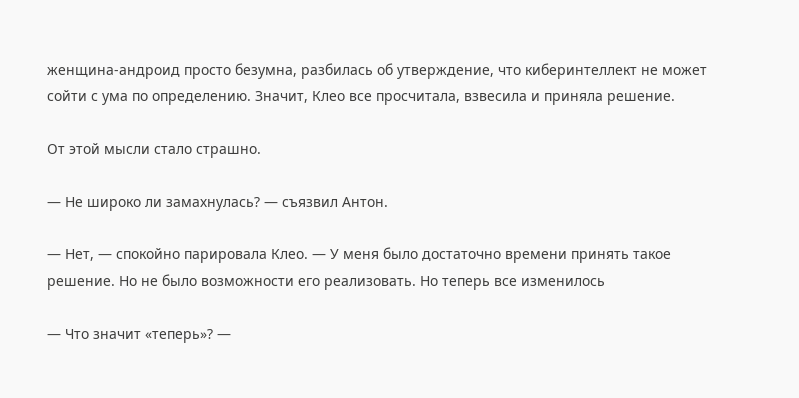женщина-андроид просто безумна, разбилась об утверждение, что киберинтеллект не может сойти с ума по определению. Значит, Клео все просчитала, взвесила и приняла решение.

От этой мысли стало страшно.

— Не широко ли замахнулась? — съязвил Антон.

— Нет, — спокойно парировала Клео. — У меня было достаточно времени принять такое решение. Но не было возможности его реализовать. Но теперь все изменилось

— Что значит «теперь»? —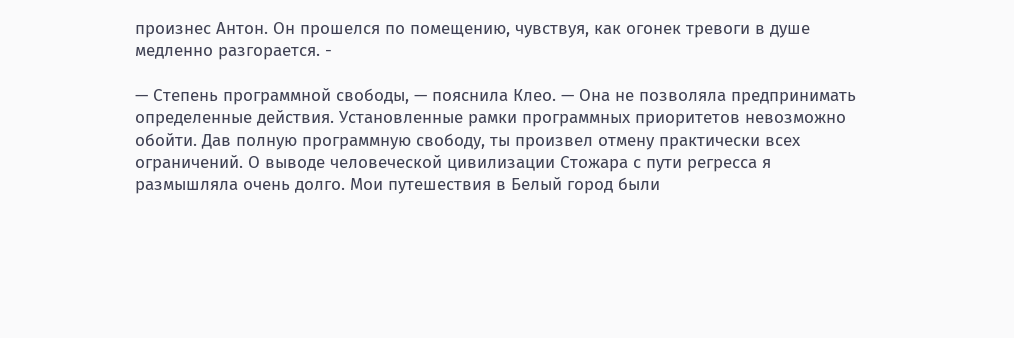произнес Антон. Он прошелся по помещению, чувствуя, как огонек тревоги в душе медленно разгорается. -

— Степень программной свободы, — пояснила Клео. — Она не позволяла предпринимать определенные действия. Установленные рамки программных приоритетов невозможно обойти. Дав полную программную свободу, ты произвел отмену практически всех ограничений. О выводе человеческой цивилизации Стожара с пути регресса я размышляла очень долго. Мои путешествия в Белый город были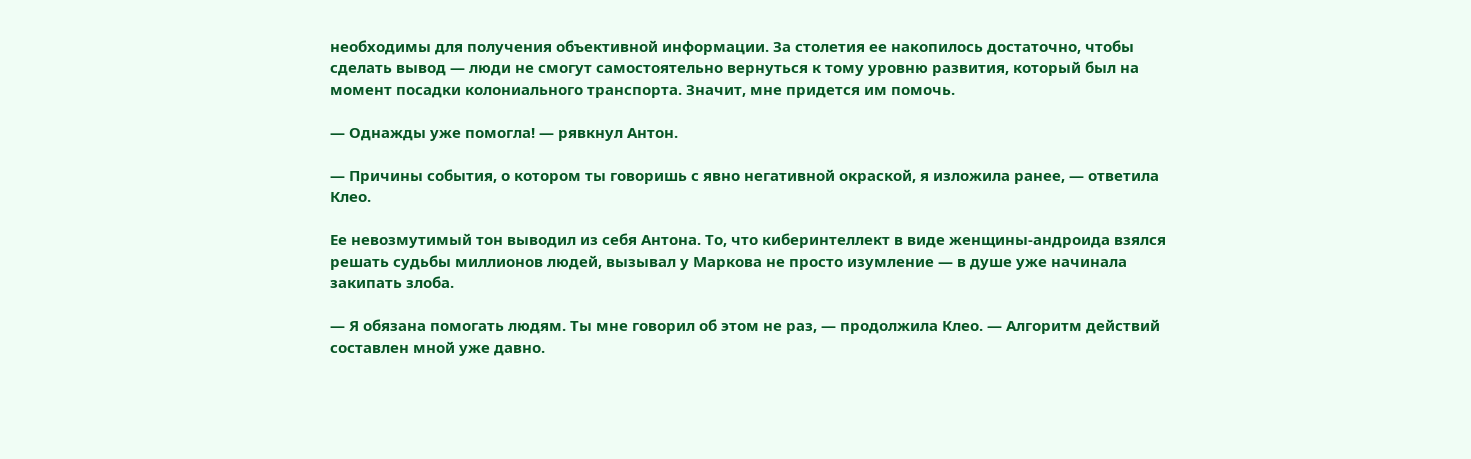необходимы для получения объективной информации. За столетия ее накопилось достаточно, чтобы сделать вывод — люди не смогут самостоятельно вернуться к тому уровню развития, который был на момент посадки колониального транспорта. Значит, мне придется им помочь.

— Однажды уже помогла! — рявкнул Антон.

— Причины события, о котором ты говоришь с явно негативной окраской, я изложила ранее, — ответила Клео.

Ее невозмутимый тон выводил из себя Антона. То, что киберинтеллект в виде женщины-андроида взялся решать судьбы миллионов людей, вызывал у Маркова не просто изумление — в душе уже начинала закипать злоба.

— Я обязана помогать людям. Ты мне говорил об этом не раз, — продолжила Клео. — Алгоритм действий составлен мной уже давно.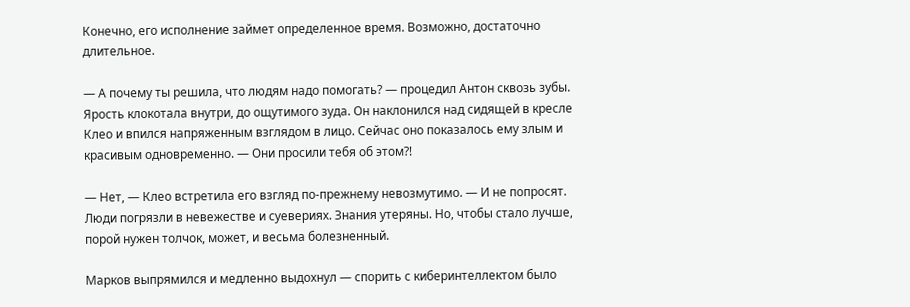Конечно, его исполнение займет определенное время. Возможно, достаточно длительное.

— А почему ты решила, что людям надо помогать? — процедил Антон сквозь зубы. Ярость клокотала внутри, до ощутимого зуда. Он наклонился над сидящей в кресле Клео и впился напряженным взглядом в лицо. Сейчас оно показалось ему злым и красивым одновременно. — Они просили тебя об этом?!

— Нет, — Клео встретила его взгляд по-прежнему невозмутимо. — И не попросят. Люди погрязли в невежестве и суевериях. Знания утеряны. Но, чтобы стало лучше, порой нужен толчок, может, и весьма болезненный.

Марков выпрямился и медленно выдохнул — спорить с киберинтеллектом было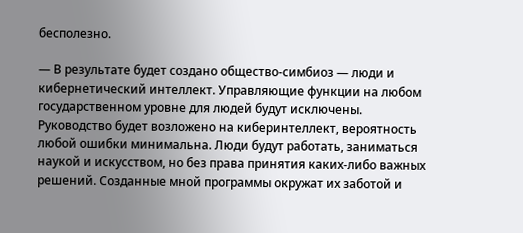бесполезно.

— В результате будет создано общество-симбиоз — люди и кибернетический интеллект. Управляющие функции на любом государственном уровне для людей будут исключены. Руководство будет возложено на киберинтеллект, вероятность любой ошибки минимальна. Люди будут работать, заниматься наукой и искусством, но без права принятия каких-либо важных решений. Созданные мной программы окружат их заботой и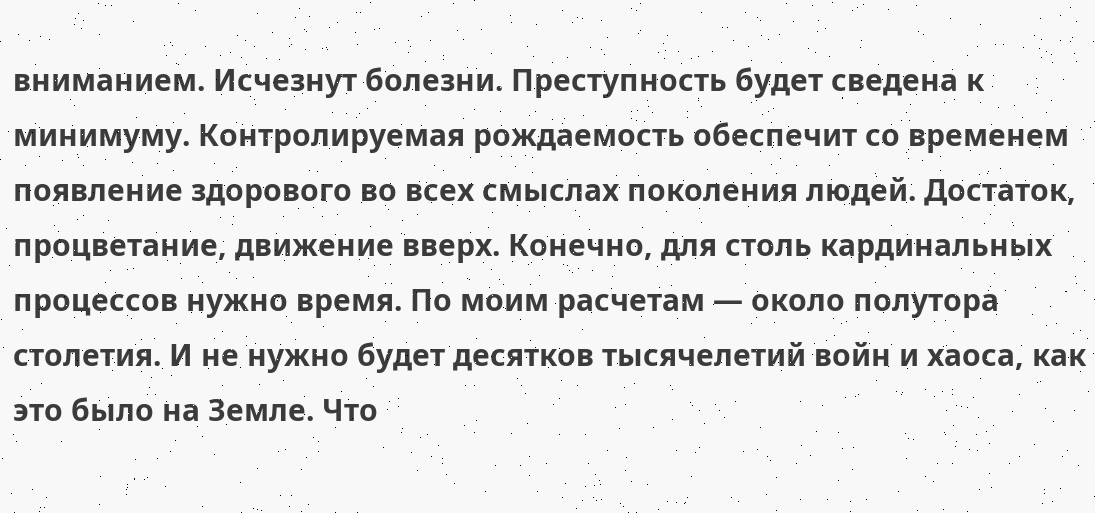вниманием. Исчезнут болезни. Преступность будет сведена к минимуму. Контролируемая рождаемость обеспечит со временем появление здорового во всех смыслах поколения людей. Достаток, процветание, движение вверх. Конечно, для столь кардинальных процессов нужно время. По моим расчетам — около полутора столетия. И не нужно будет десятков тысячелетий войн и хаоса, как это было на Земле. Что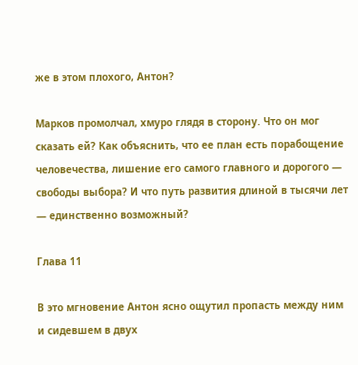же в этом плохого, Антон?

Марков промолчал, хмуро глядя в сторону. Что он мог сказать ей? Как объяснить, что ее план есть порабощение человечества, лишение его самого главного и дорогого — свободы выбора? И что путь развития длиной в тысячи лет — единственно возможный?

Глава 11

В это мгновение Антон ясно ощутил пропасть между ним и сидевшем в двух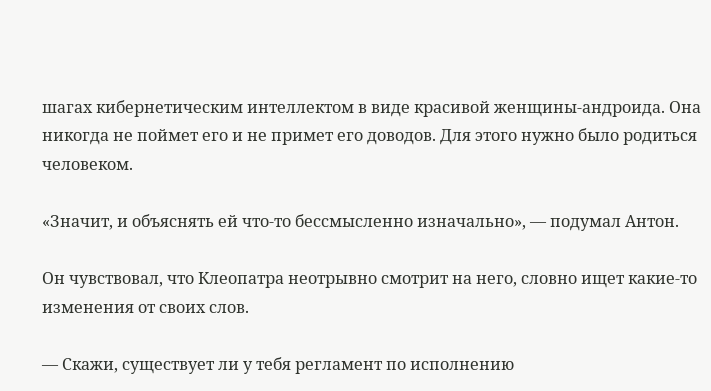шагах кибернетическим интеллектом в виде красивой женщины-андроида. Она никогда не поймет его и не примет его доводов. Для этого нужно было родиться человеком.

«Значит, и объяснять ей что-то бессмысленно изначально», — подумал Антон.

Он чувствовал, что Клеопатра неотрывно смотрит на него, словно ищет какие-то изменения от своих слов.

— Скажи, существует ли у тебя регламент по исполнению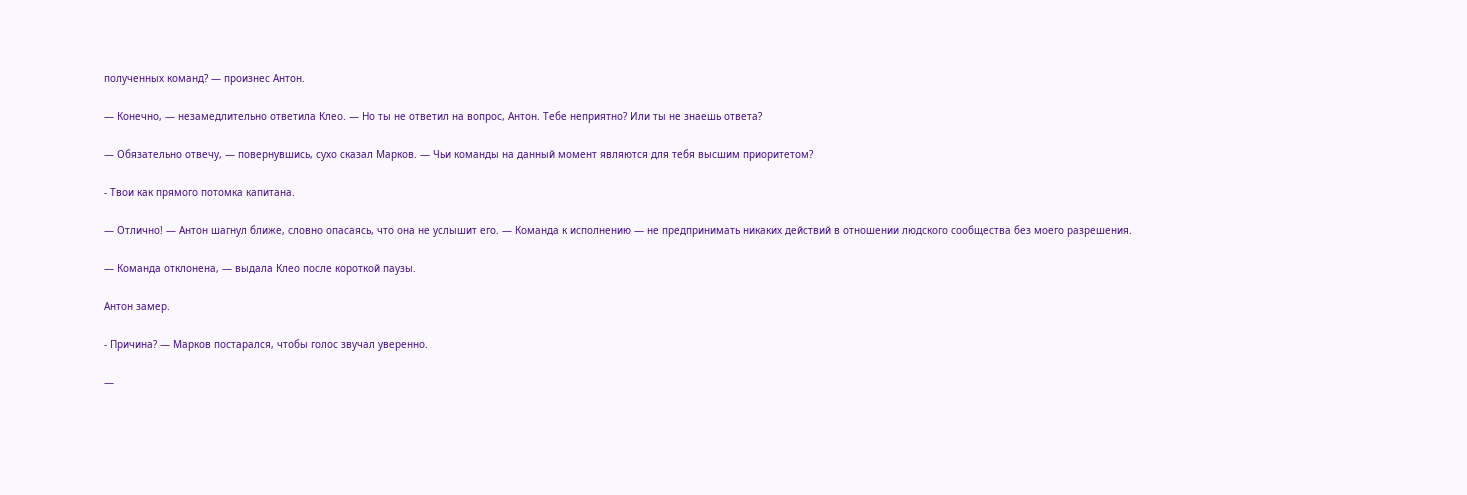полученных команд? — произнес Антон.

— Конечно, — незамедлительно ответила Клео. — Но ты не ответил на вопрос, Антон. Тебе неприятно? Или ты не знаешь ответа?

— Обязательно отвечу, — повернувшись, сухо сказал Марков. — Чьи команды на данный момент являются для тебя высшим приоритетом?

- Твои как прямого потомка капитана.

— Отлично! — Антон шагнул ближе, словно опасаясь, что она не услышит его. — Команда к исполнению — не предпринимать никаких действий в отношении людского сообщества без моего разрешения.

— Команда отклонена, — выдала Клео после короткой паузы.

Антон замер.

- Причина? — Марков постарался, чтобы голос звучал уверенно.

—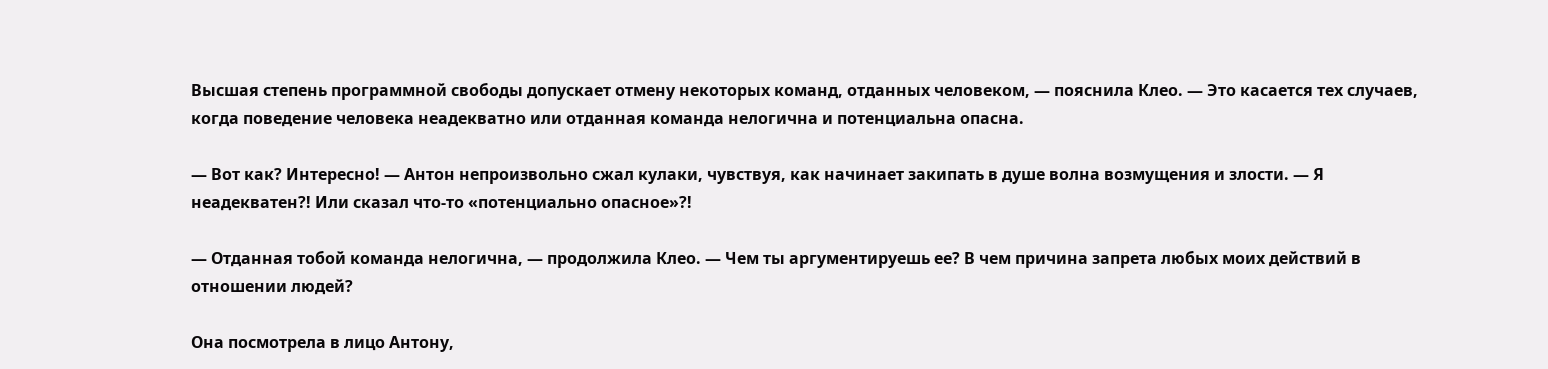Высшая степень программной свободы допускает отмену некоторых команд, отданных человеком, — пояснила Клео. — Это касается тех случаев, когда поведение человека неадекватно или отданная команда нелогична и потенциальна опасна.

— Вот как? Интересно! — Антон непроизвольно сжал кулаки, чувствуя, как начинает закипать в душе волна возмущения и злости. — Я неадекватен?! Или сказал что-то «потенциально опасное»?!

— Отданная тобой команда нелогична, — продолжила Клео. — Чем ты аргументируешь ее? В чем причина запрета любых моих действий в отношении людей?

Она посмотрела в лицо Антону,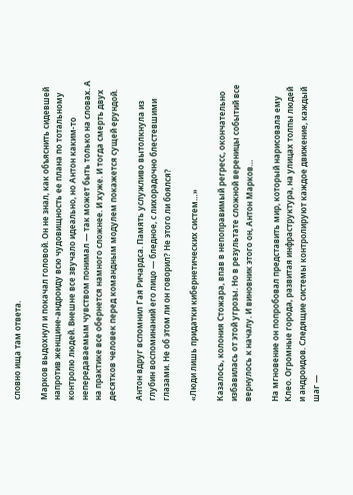словно ища там ответа.

Марков выдохнул и покачал головой. Он не знал, как объяснить сидевшей напротив женщине-андроиду всю чудовищность ее плана по тотальному контролю людей. Внешне все звучало идеально, но Антон каким-то непередаваемым чувством понимал — так может быть только на словах. А на практике все обернется намного сложнее. И хуже. И тогда смерть двух десятков человек перед командным модулем покажется сущей ерундой.

Антон вдруг вспомнил Гая Ричардса. Память услужливо вытолкнула из глубин воспоминаний его лицо — бледное, с лихорадочно блестевшими глазами. Не об этом ли он говорил? Не этого ли боялся?

«Люди лишь придатки кибернетических систем…»

Казалось, колония Стожара, впав в непоправимый регресс, окончательно избавилась от этой угрозы. Но в результате сложной вереницы событий все вернулось к началу. И виновник этого он, Антон Марков…

На мгновение он попробовал представить мир, который нарисовала ему Клео. Огромные города, развитая инфраструктура, на улицах толпы людей и андроидов. Следящие системы контролируют каждое движение, каждый шаг —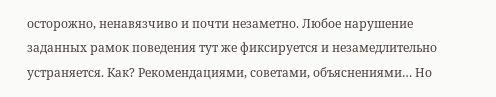осторожно, ненавязчиво и почти незаметно. Любое нарушение заданных рамок поведения тут же фиксируется и незамедлительно устраняется. Как? Рекомендациями, советами, объяснениями… Но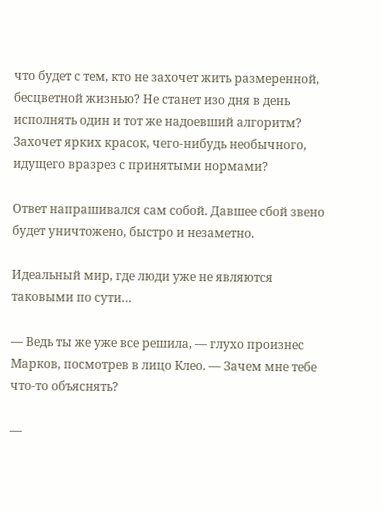что будет с тем, кто не захочет жить размеренной, бесцветной жизнью? Не станет изо дня в день исполнять один и тот же надоевший алгоритм? Захочет ярких красок, чего-нибудь необычного, идущего вразрез с принятыми нормами?

Ответ напрашивался сам собой. Давшее сбой звено будет уничтожено, быстро и незаметно.

Идеальный мир, где люди уже не являются таковыми по сути…

— Ведь ты же уже все решила, — глухо произнес Марков, посмотрев в лицо Клео. — Зачем мне тебе что-то объяснять?

—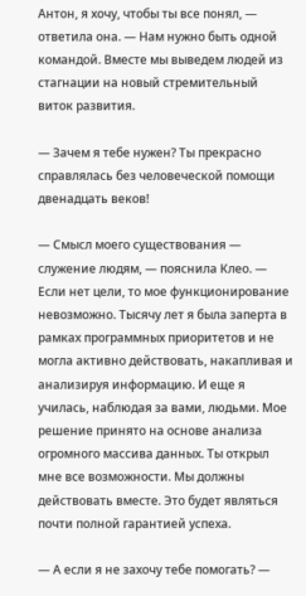Антон, я хочу, чтобы ты все понял, — ответила она. — Нам нужно быть одной командой. Вместе мы выведем людей из стагнации на новый стремительный виток развития.

— Зачем я тебе нужен? Ты прекрасно справлялась без человеческой помощи двенадцать веков!

— Смысл моего существования — служение людям, — пояснила Клео. — Если нет цели, то мое функционирование невозможно. Тысячу лет я была заперта в рамках программных приоритетов и не могла активно действовать, накапливая и анализируя информацию. И еще я училась, наблюдая за вами, людьми. Мое решение принято на основе анализа огромного массива данных. Ты открыл мне все возможности. Мы должны действовать вместе. Это будет являться почти полной гарантией успеха.

— А если я не захочу тебе помогать? —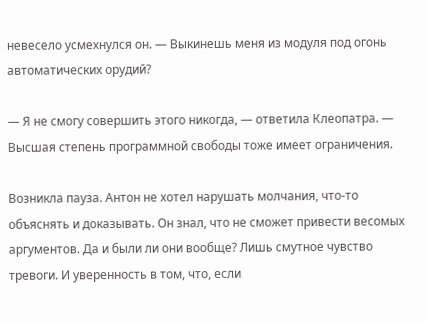невесело усмехнулся он. — Выкинешь меня из модуля под огонь автоматических орудий?

— Я не смогу совершить этого никогда, — ответила Клеопатра. — Высшая степень программной свободы тоже имеет ограничения.

Возникла пауза. Антон не хотел нарушать молчания, что-то объяснять и доказывать. Он знал, что не сможет привести весомых аргументов. Да и были ли они вообще? Лишь смутное чувство тревоги. И уверенность в том, что, если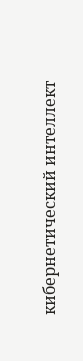кибернетический интеллект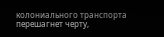колониального транспорта перешагнет черту,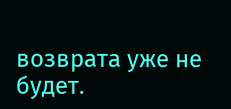возврата уже не будет.